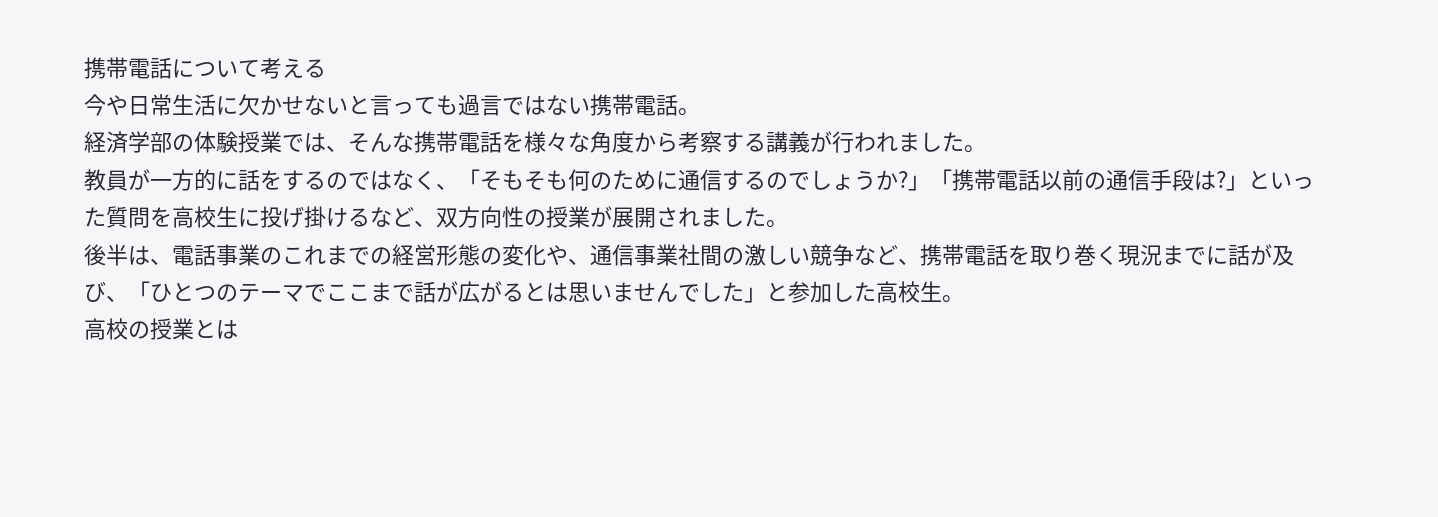携帯電話について考える
今や日常生活に欠かせないと言っても過言ではない携帯電話。
経済学部の体験授業では、そんな携帯電話を様々な角度から考察する講義が行われました。
教員が一方的に話をするのではなく、「そもそも何のために通信するのでしょうか?」「携帯電話以前の通信手段は?」といった質問を高校生に投げ掛けるなど、双方向性の授業が展開されました。
後半は、電話事業のこれまでの経営形態の変化や、通信事業社間の激しい競争など、携帯電話を取り巻く現況までに話が及び、「ひとつのテーマでここまで話が広がるとは思いませんでした」と参加した高校生。
高校の授業とは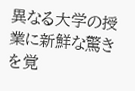異なる大学の授業に新鮮な驚きを覚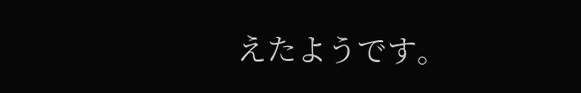えたようです。